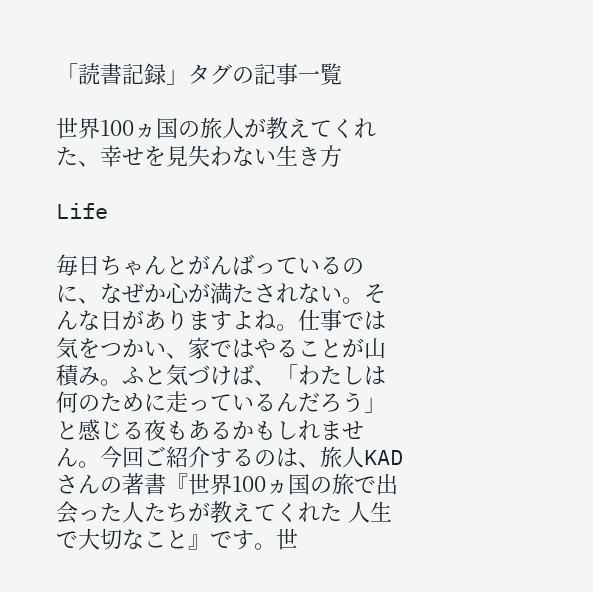「読書記録」タグの記事一覧

世界100ヵ国の旅人が教えてくれた、幸せを見失わない生き方

Life

毎日ちゃんとがんばっているのに、なぜか心が満たされない。そんな日がありますよね。仕事では気をつかい、家ではやることが山積み。ふと気づけば、「わたしは何のために走っているんだろう」と感じる夜もあるかもしれません。今回ご紹介するのは、旅人KADさんの著書『世界100ヵ国の旅で出会った人たちが教えてくれた 人生で大切なこと』です。世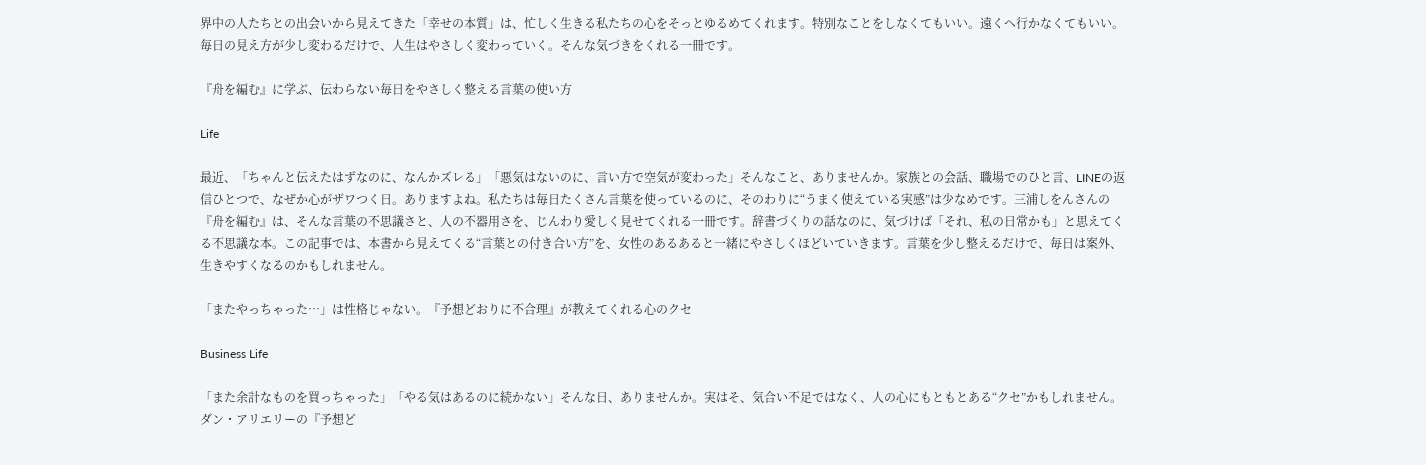界中の人たちとの出会いから見えてきた「幸せの本質」は、忙しく生きる私たちの心をそっとゆるめてくれます。特別なことをしなくてもいい。遠くへ行かなくてもいい。毎日の見え方が少し変わるだけで、人生はやさしく変わっていく。そんな気づきをくれる一冊です。

『舟を編む』に学ぶ、伝わらない毎日をやさしく整える言葉の使い方

Life

最近、「ちゃんと伝えたはずなのに、なんかズレる」「悪気はないのに、言い方で空気が変わった」そんなこと、ありませんか。家族との会話、職場でのひと言、LINEの返信ひとつで、なぜか心がザワつく日。ありますよね。私たちは毎日たくさん言葉を使っているのに、そのわりに“うまく使えている実感”は少なめです。三浦しをんさんの『舟を編む』は、そんな言葉の不思議さと、人の不器用さを、じんわり愛しく見せてくれる一冊です。辞書づくりの話なのに、気づけば「それ、私の日常かも」と思えてくる不思議な本。この記事では、本書から見えてくる“言葉との付き合い方”を、女性のあるあると一緒にやさしくほどいていきます。言葉を少し整えるだけで、毎日は案外、生きやすくなるのかもしれません。

「またやっちゃった…」は性格じゃない。『予想どおりに不合理』が教えてくれる心のクセ

Business Life

「また余計なものを買っちゃった」「やる気はあるのに続かない」そんな日、ありませんか。実はそ、気合い不足ではなく、人の心にもともとある“クセ”かもしれません。ダン・アリエリーの『予想ど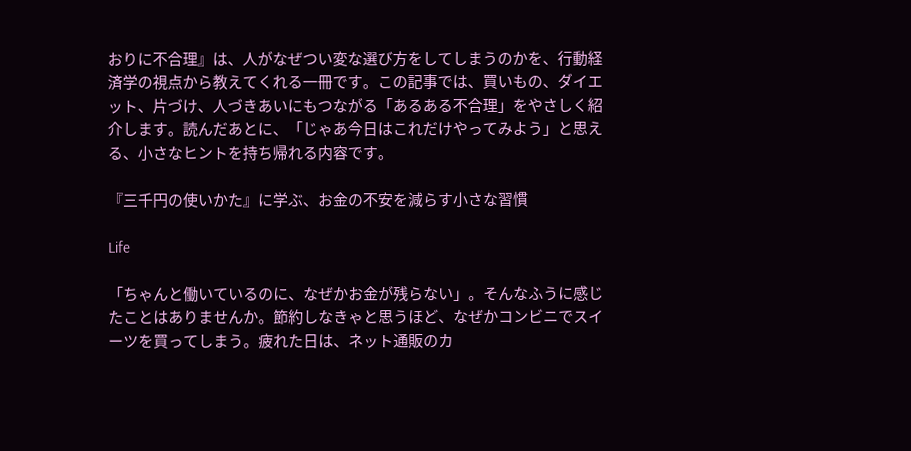おりに不合理』は、人がなぜつい変な選び方をしてしまうのかを、行動経済学の視点から教えてくれる一冊です。この記事では、買いもの、ダイエット、片づけ、人づきあいにもつながる「あるある不合理」をやさしく紹介します。読んだあとに、「じゃあ今日はこれだけやってみよう」と思える、小さなヒントを持ち帰れる内容です。

『三千円の使いかた』に学ぶ、お金の不安を減らす小さな習慣

Life

「ちゃんと働いているのに、なぜかお金が残らない」。そんなふうに感じたことはありませんか。節約しなきゃと思うほど、なぜかコンビニでスイーツを買ってしまう。疲れた日は、ネット通販のカ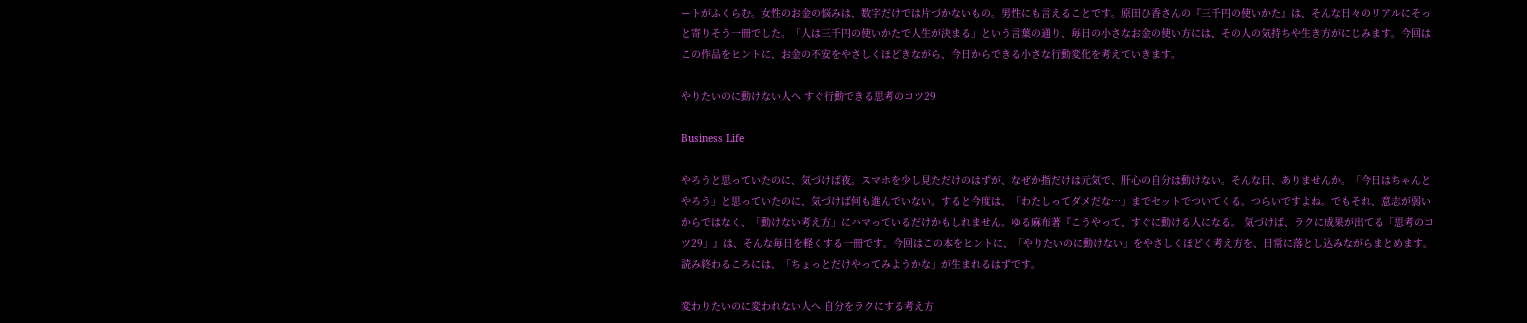ートがふくらむ。女性のお金の悩みは、数字だけでは片づかないもの。男性にも言えることです。原田ひ香さんの『三千円の使いかた』は、そんな日々のリアルにそっと寄りそう一冊でした。「人は三千円の使いかたで人生が決まる」という言葉の通り、毎日の小さなお金の使い方には、その人の気持ちや生き方がにじみます。今回はこの作品をヒントに、お金の不安をやさしくほどきながら、今日からできる小さな行動変化を考えていきます。

やりたいのに動けない人へ すぐ行動できる思考のコツ29

Business Life

やろうと思っていたのに、気づけば夜。スマホを少し見ただけのはずが、なぜか指だけは元気で、肝心の自分は動けない。そんな日、ありませんか。「今日はちゃんとやろう」と思っていたのに、気づけば何も進んでいない。すると今度は、「わたしってダメだな…」までセットでついてくる。つらいですよね。でもそれ、意志が弱いからではなく、「動けない考え方」にハマっているだけかもしれません。ゆる麻布著『こうやって、すぐに動ける人になる。 気づけば、ラクに成果が出てる「思考のコツ29」』は、そんな毎日を軽くする一冊です。今回はこの本をヒントに、「やりたいのに動けない」をやさしくほどく考え方を、日常に落とし込みながらまとめます。読み終わるころには、「ちょっとだけやってみようかな」が生まれるはずです。

変わりたいのに変われない人へ 自分をラクにする考え方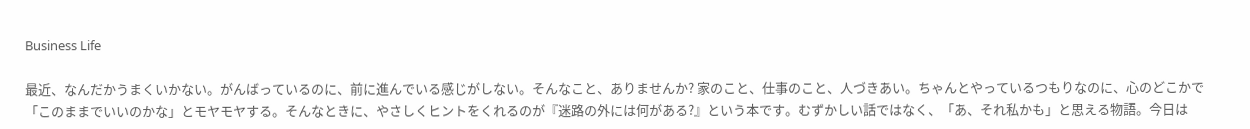Business Life

最近、なんだかうまくいかない。がんばっているのに、前に進んでいる感じがしない。そんなこと、ありませんか? 家のこと、仕事のこと、人づきあい。ちゃんとやっているつもりなのに、心のどこかで「このままでいいのかな」とモヤモヤする。そんなときに、やさしくヒントをくれるのが『迷路の外には何がある?』という本です。むずかしい話ではなく、「あ、それ私かも」と思える物語。今日は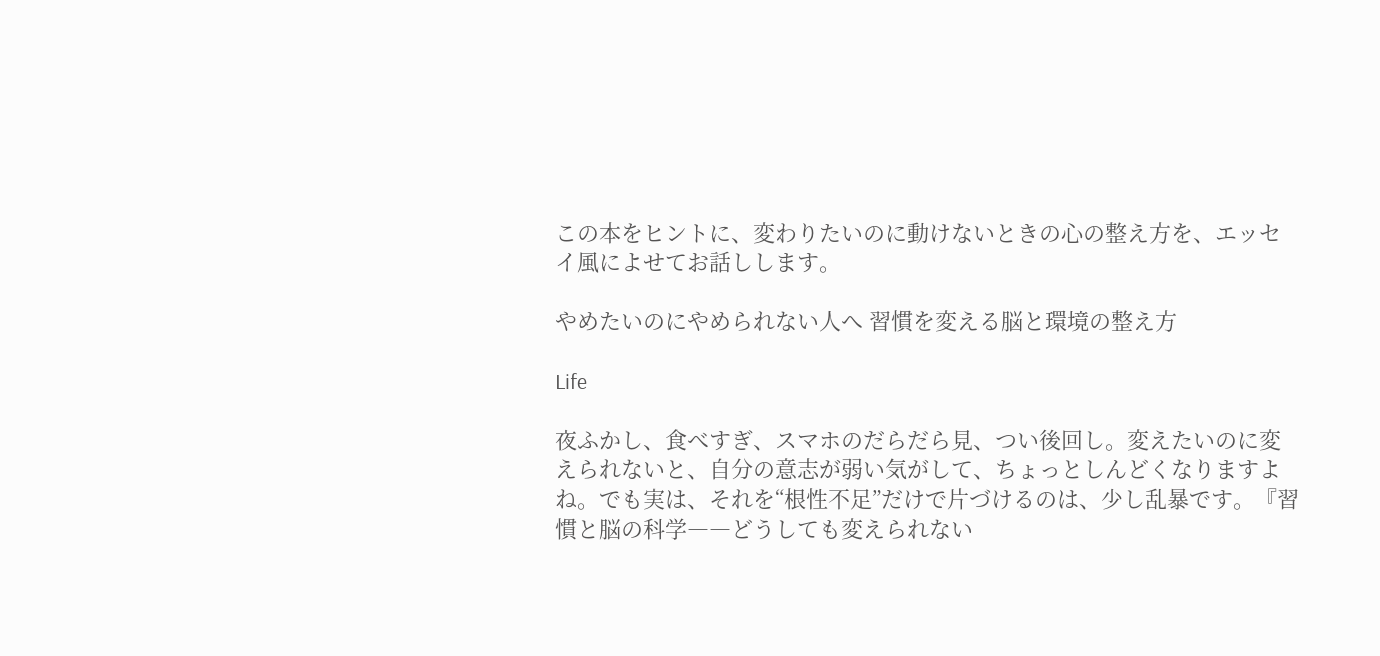この本をヒントに、変わりたいのに動けないときの心の整え方を、エッセイ風によせてお話しします。

やめたいのにやめられない人へ 習慣を変える脳と環境の整え方

Life

夜ふかし、食べすぎ、スマホのだらだら見、つい後回し。変えたいのに変えられないと、自分の意志が弱い気がして、ちょっとしんどくなりますよね。でも実は、それを“根性不足”だけで片づけるのは、少し乱暴です。『習慣と脳の科学――どうしても変えられない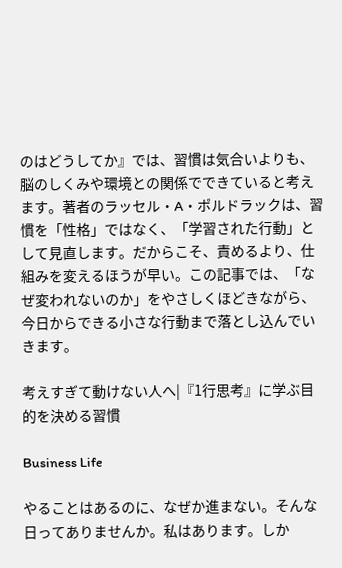のはどうしてか』では、習慣は気合いよりも、脳のしくみや環境との関係でできていると考えます。著者のラッセル・A・ポルドラックは、習慣を「性格」ではなく、「学習された行動」として見直します。だからこそ、責めるより、仕組みを変えるほうが早い。この記事では、「なぜ変われないのか」をやさしくほどきながら、今日からできる小さな行動まで落とし込んでいきます。

考えすぎて動けない人へ|『1行思考』に学ぶ目的を決める習慣

Business Life

やることはあるのに、なぜか進まない。そんな日ってありませんか。私はあります。しか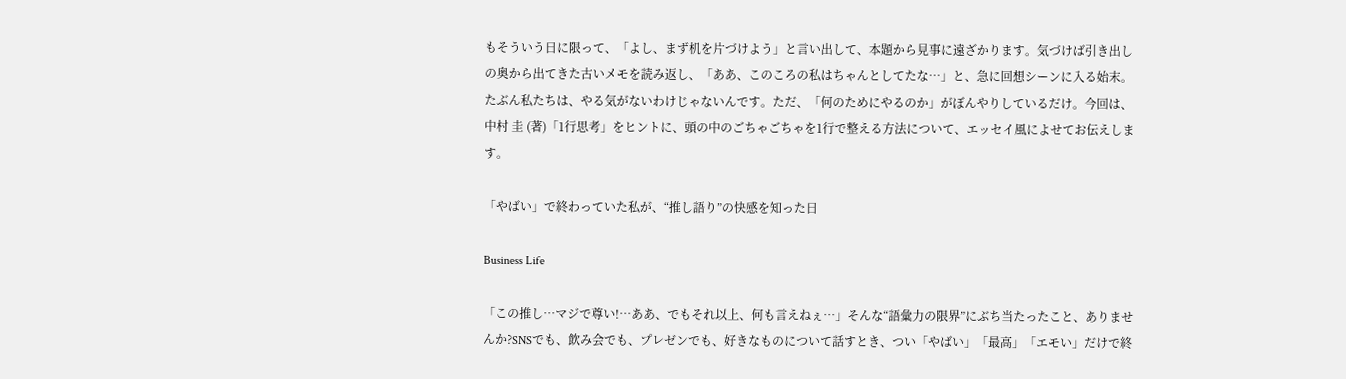もそういう日に限って、「よし、まず机を片づけよう」と言い出して、本題から見事に遠ざかります。気づけば引き出しの奥から出てきた古いメモを読み返し、「ああ、このころの私はちゃんとしてたな…」と、急に回想シーンに入る始末。たぶん私たちは、やる気がないわけじゃないんです。ただ、「何のためにやるのか」がぼんやりしているだけ。今回は、中村 圭 (著)「1行思考」をヒントに、頭の中のごちゃごちゃを1行で整える方法について、エッセイ風によせてお伝えします。

「やばい」で終わっていた私が、“推し語り”の快感を知った日

Business Life

「この推し…マジで尊い!…ああ、でもそれ以上、何も言えねぇ…」そんな“語彙力の限界”にぶち当たったこと、ありませんか?SNSでも、飲み会でも、プレゼンでも、好きなものについて話すとき、つい「やばい」「最高」「エモい」だけで終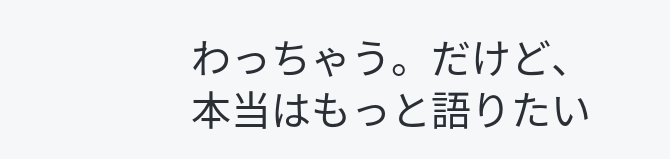わっちゃう。だけど、本当はもっと語りたい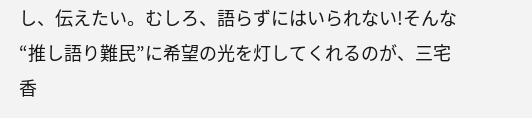し、伝えたい。むしろ、語らずにはいられない!そんな“推し語り難民”に希望の光を灯してくれるのが、三宅香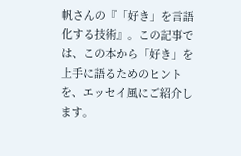帆さんの『「好き」を言語化する技術』。この記事では、この本から「好き」を上手に語るためのヒントを、エッセイ風にご紹介します。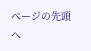ページの先頭へ